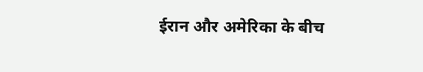ईरान और अमेरिका के बीच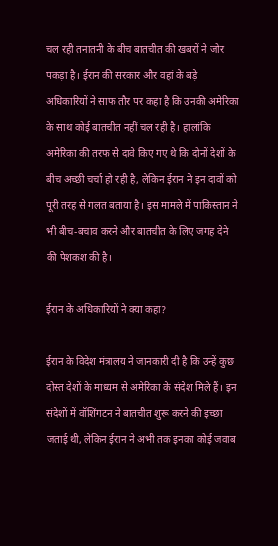चल रही तनातनी के बीच बातचीत की खबरों ने जोर पकड़ा है। ईरान की सरकार और वहां के बड़े अधिकारियों ने साफ तौर पर कहा है कि उनकी अमेरिका के साथ कोई बातचीत नहीं चल रही है। हालांकि अमेरिका की तरफ से दावे किए गए थे कि दोनों देशों के बीच अच्छी चर्चा हो रही है, लेकिन ईरान ने इन दावों को पूरी तरह से गलत बताया है। इस मामले में पाकिस्तान ने भी बीच-बचाव करने और बातचीत के लिए जगह देने की पेशकश की है।

ईरान के अधिकारियों ने क्या कहा?

ईरान के विदेश मंत्रालय ने जानकारी दी है कि उन्हें कुछ दोस्त देशों के माध्यम से अमेरिका के संदेश मिले हैं। इन संदेशों में वॉशिंगटन ने बातचीत शुरू करने की इच्छा जताई थी, लेकिन ईरान ने अभी तक इनका कोई जवाब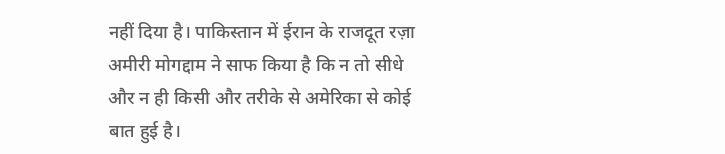नहीं दिया है। पाकिस्तान में ईरान के राजदूत रज़ा अमीरी मोगद्दाम ने साफ किया है कि न तो सीधे और न ही किसी और तरीके से अमेरिका से कोई बात हुई है।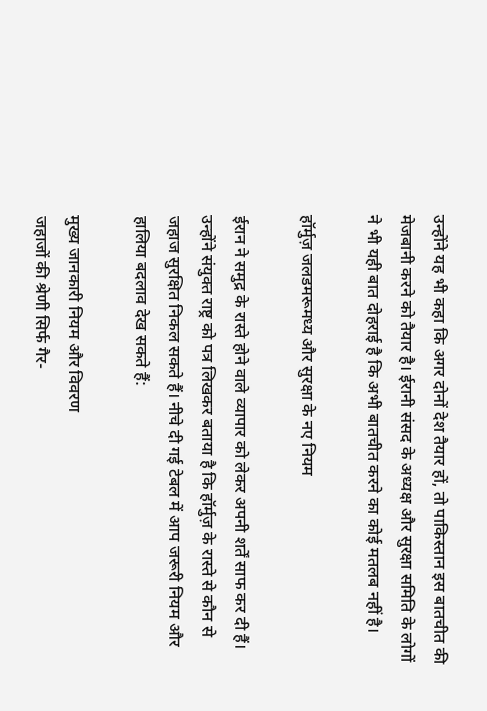उन्होंने यह भी कहा कि अगर दोनों देश तैयार हों, तो पाकिस्तान इस बातचीत की मेजबानी करने को तैयार है। ईरानी संसद के अध्यक्ष और सुरक्षा समिति के लोगों ने भी यही बात दोहराई है कि अभी बातचीत करने का कोई मतलब नहीं है।

हॉर्मुज़ जलडमरूमध्य और सुरक्षा के नए नियम

ईरान ने समुद्र के रास्ते होने वाले व्यापार को लेकर अपनी शर्तें साफ कर दी हैं। उन्होंने संयुक्त राष्ट्र को पत्र लिखकर बताया है कि हॉर्मुज़ के रास्ते से कौन से जहाज सुरक्षित निकल सकते हैं। नीचे दी गई टेबल में आप जरूरी नियम और हालिया बदलाव देख सकते हैं:

मुख्य जानकारी नियम और विवरण
जहाजों की श्रेणी सिर्फ गैर-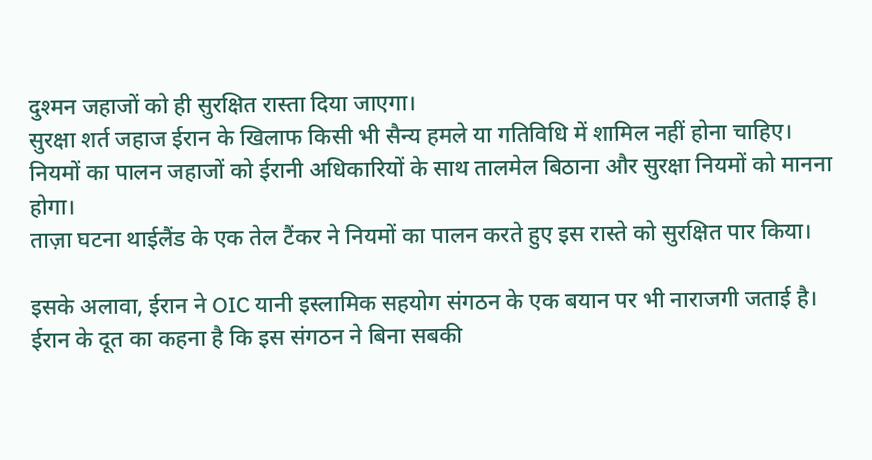दुश्मन जहाजों को ही सुरक्षित रास्ता दिया जाएगा।
सुरक्षा शर्त जहाज ईरान के खिलाफ किसी भी सैन्य हमले या गतिविधि में शामिल नहीं होना चाहिए।
नियमों का पालन जहाजों को ईरानी अधिकारियों के साथ तालमेल बिठाना और सुरक्षा नियमों को मानना होगा।
ताज़ा घटना थाईलैंड के एक तेल टैंकर ने नियमों का पालन करते हुए इस रास्ते को सुरक्षित पार किया।

इसके अलावा, ईरान ने OIC यानी इस्लामिक सहयोग संगठन के एक बयान पर भी नाराजगी जताई है। ईरान के दूत का कहना है कि इस संगठन ने बिना सबकी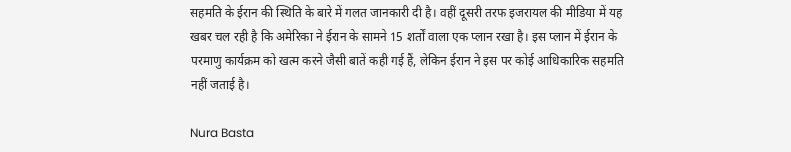सहमति के ईरान की स्थिति के बारे में गलत जानकारी दी है। वहीं दूसरी तरफ इजरायल की मीडिया में यह खबर चल रही है कि अमेरिका ने ईरान के सामने 15 शर्तों वाला एक प्लान रखा है। इस प्लान में ईरान के परमाणु कार्यक्रम को खत्म करने जैसी बातें कही गई हैं, लेकिन ईरान ने इस पर कोई आधिकारिक सहमति नहीं जताई है।

Nura Basta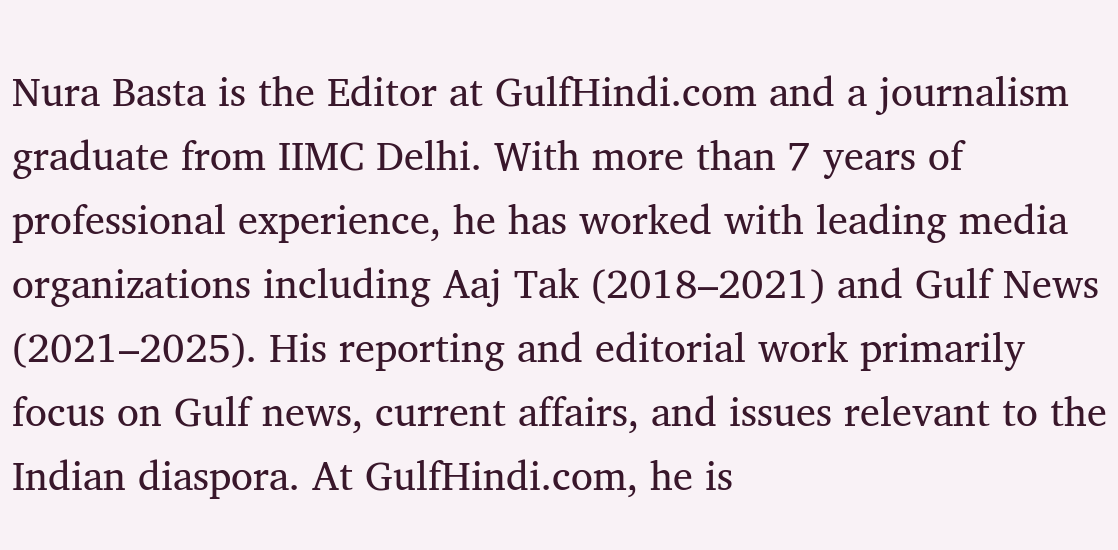Nura Basta is the Editor at GulfHindi.com and a journalism graduate from IIMC Delhi. With more than 7 years of professional experience, he has worked with leading media organizations including Aaj Tak (2018–2021) and Gulf News (2021–2025). His reporting and editorial work primarily focus on Gulf news, current affairs, and issues relevant to the Indian diaspora. At GulfHindi.com, he is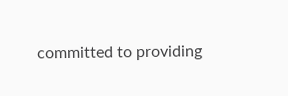committed to providing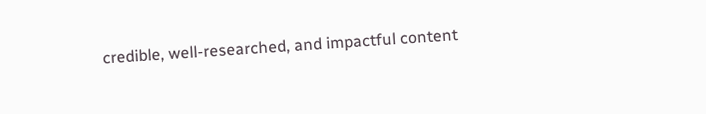credible, well-researched, and impactful content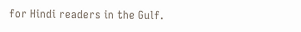for Hindi readers in the Gulf.